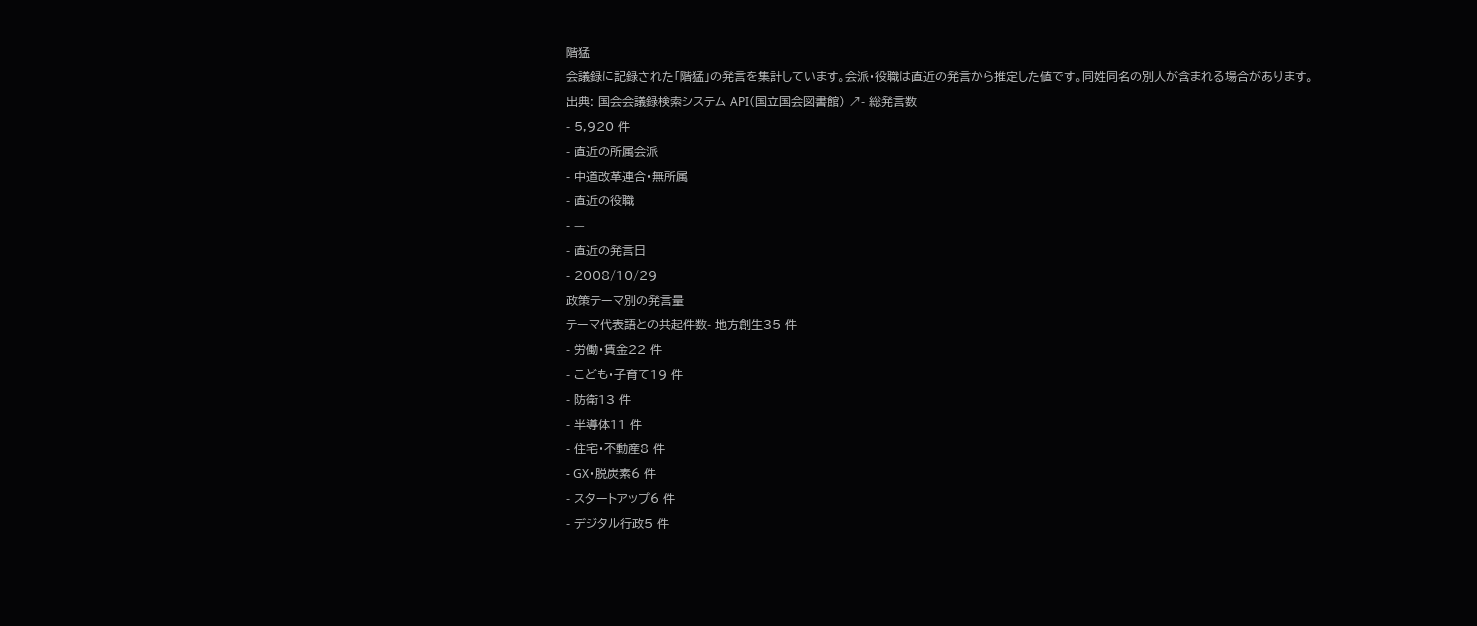階猛
会議録に記録された「階猛」の発言を集計しています。会派・役職は直近の発言から推定した値です。同姓同名の別人が含まれる場合があります。
出典: 国会会議録検索システム API(国立国会図書館) ↗- 総発言数
- 5,920 件
- 直近の所属会派
- 中道改革連合・無所属
- 直近の役職
- —
- 直近の発言日
- 2008/10/29
政策テーマ別の発言量
テーマ代表語との共起件数- 地方創生35 件
- 労働・賃金22 件
- こども・子育て19 件
- 防衛13 件
- 半導体11 件
- 住宅・不動産8 件
- GX・脱炭素6 件
- スタートアップ6 件
- デジタル行政5 件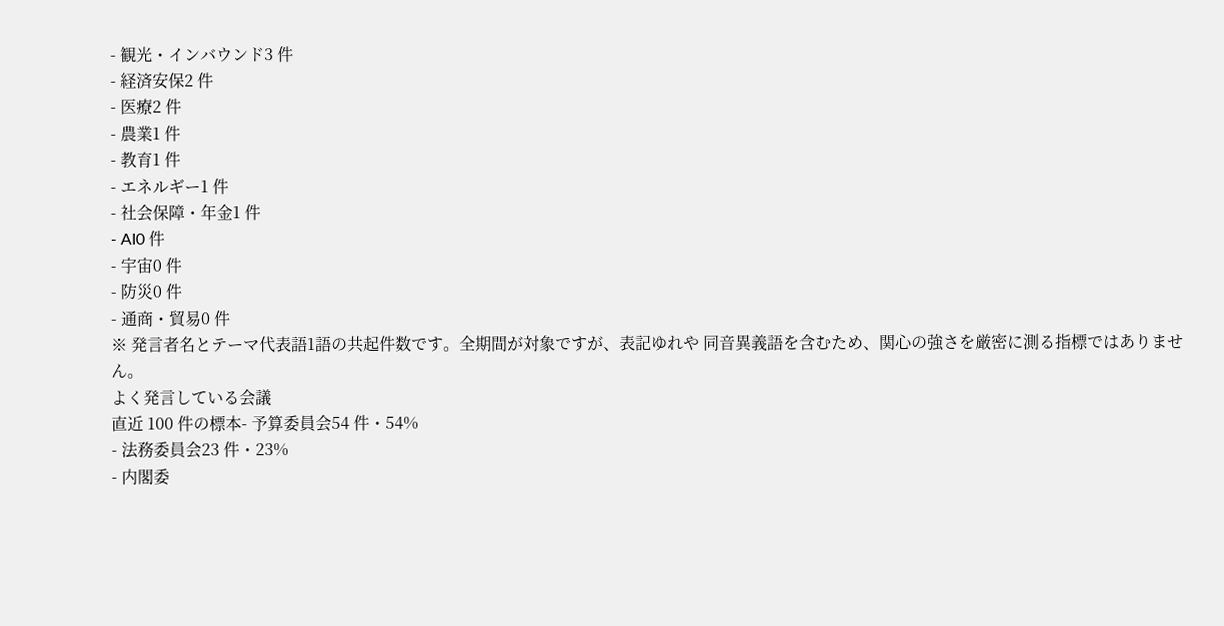- 観光・インバウンド3 件
- 経済安保2 件
- 医療2 件
- 農業1 件
- 教育1 件
- エネルギー1 件
- 社会保障・年金1 件
- AI0 件
- 宇宙0 件
- 防災0 件
- 通商・貿易0 件
※ 発言者名とテーマ代表語1語の共起件数です。全期間が対象ですが、表記ゆれや 同音異義語を含むため、関心の強さを厳密に測る指標ではありません。
よく発言している会議
直近 100 件の標本- 予算委員会54 件・54%
- 法務委員会23 件・23%
- 内閣委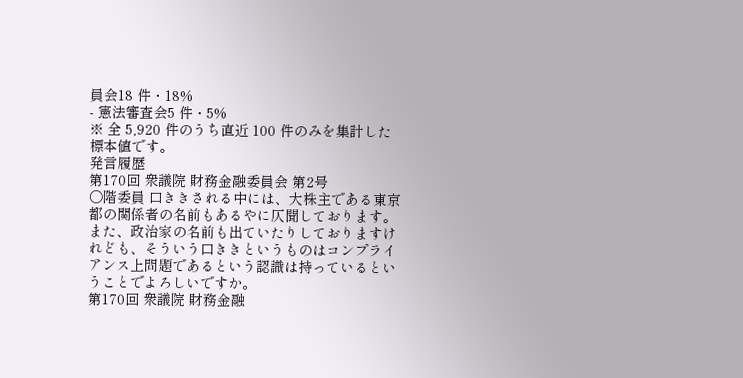員会18 件・18%
- 憲法審査会5 件・5%
※ 全 5,920 件のうち直近 100 件のみを集計した標本値です。
発言履歴
第170回 衆議院 財務金融委員会 第2号
○階委員 口ききされる中には、大株主である東京都の関係者の名前もあるやに仄聞しております。また、政治家の名前も出ていたりしておりますけれども、そういう口ききというものはコンプライアンス上問題であるという認識は持っているということでよろしいですか。
第170回 衆議院 財務金融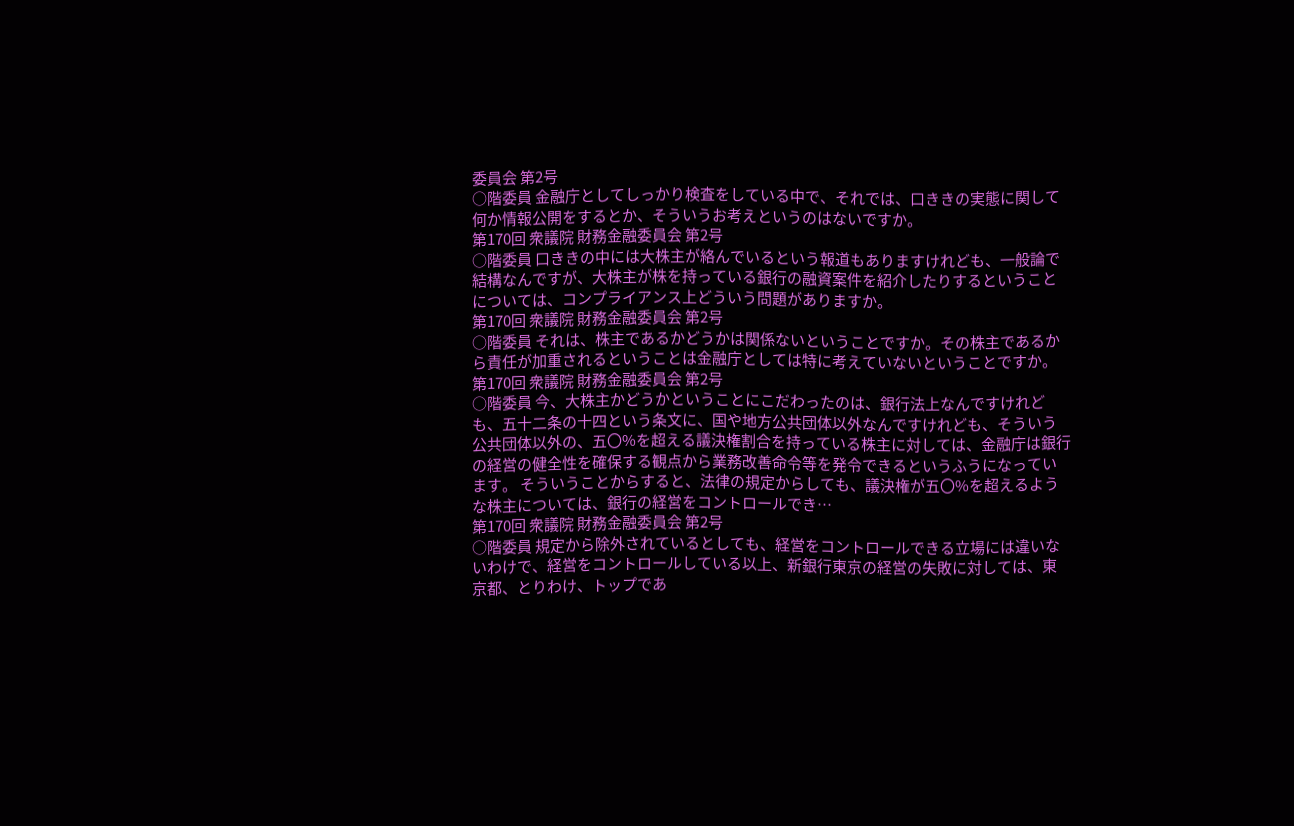委員会 第2号
○階委員 金融庁としてしっかり検査をしている中で、それでは、口ききの実態に関して何か情報公開をするとか、そういうお考えというのはないですか。
第170回 衆議院 財務金融委員会 第2号
○階委員 口ききの中には大株主が絡んでいるという報道もありますけれども、一般論で結構なんですが、大株主が株を持っている銀行の融資案件を紹介したりするということについては、コンプライアンス上どういう問題がありますか。
第170回 衆議院 財務金融委員会 第2号
○階委員 それは、株主であるかどうかは関係ないということですか。その株主であるから責任が加重されるということは金融庁としては特に考えていないということですか。
第170回 衆議院 財務金融委員会 第2号
○階委員 今、大株主かどうかということにこだわったのは、銀行法上なんですけれども、五十二条の十四という条文に、国や地方公共団体以外なんですけれども、そういう公共団体以外の、五〇%を超える議決権割合を持っている株主に対しては、金融庁は銀行の経営の健全性を確保する観点から業務改善命令等を発令できるというふうになっています。 そういうことからすると、法律の規定からしても、議決権が五〇%を超えるような株主については、銀行の経営をコントロールでき…
第170回 衆議院 財務金融委員会 第2号
○階委員 規定から除外されているとしても、経営をコントロールできる立場には違いないわけで、経営をコントロールしている以上、新銀行東京の経営の失敗に対しては、東京都、とりわけ、トップであ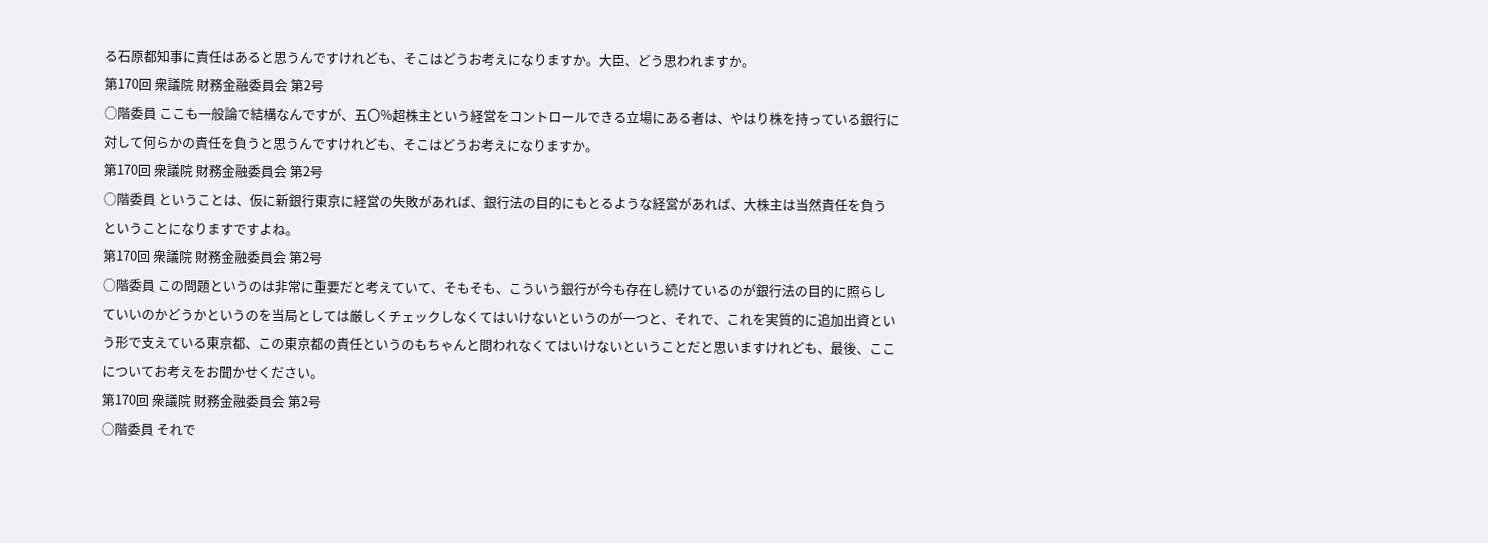る石原都知事に責任はあると思うんですけれども、そこはどうお考えになりますか。大臣、どう思われますか。
第170回 衆議院 財務金融委員会 第2号
○階委員 ここも一般論で結構なんですが、五〇%超株主という経営をコントロールできる立場にある者は、やはり株を持っている銀行に対して何らかの責任を負うと思うんですけれども、そこはどうお考えになりますか。
第170回 衆議院 財務金融委員会 第2号
○階委員 ということは、仮に新銀行東京に経営の失敗があれば、銀行法の目的にもとるような経営があれば、大株主は当然責任を負うということになりますですよね。
第170回 衆議院 財務金融委員会 第2号
○階委員 この問題というのは非常に重要だと考えていて、そもそも、こういう銀行が今も存在し続けているのが銀行法の目的に照らしていいのかどうかというのを当局としては厳しくチェックしなくてはいけないというのが一つと、それで、これを実質的に追加出資という形で支えている東京都、この東京都の責任というのもちゃんと問われなくてはいけないということだと思いますけれども、最後、ここについてお考えをお聞かせください。
第170回 衆議院 財務金融委員会 第2号
○階委員 それで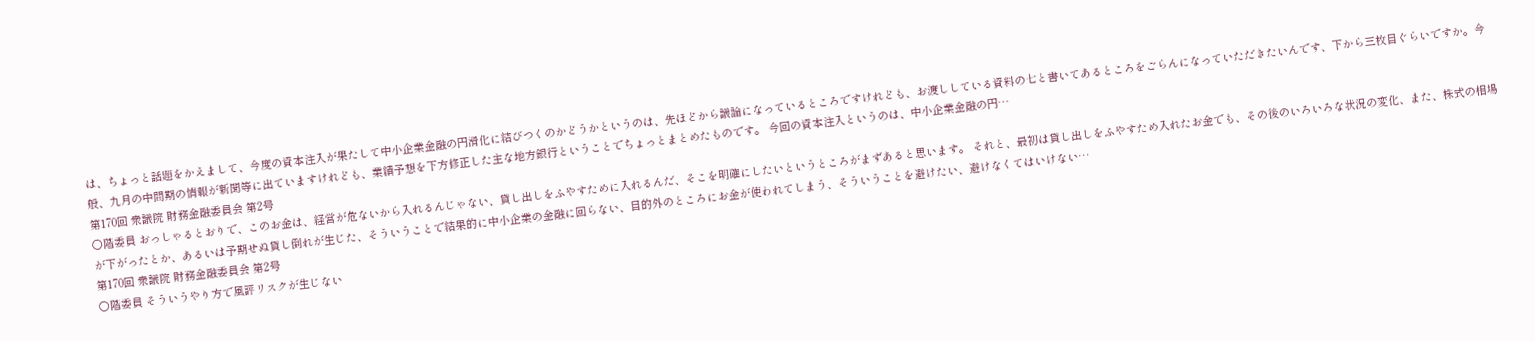は、ちょっと話題をかえまして、今度の資本注入が果たして中小企業金融の円滑化に結びつくのかどうかというのは、先ほどから議論になっているところですけれども、お渡ししている資料の七と書いてあるところをごらんになっていただきたいんです、下から三枚目ぐらいですか。今般、九月の中間期の情報が新聞等に出ていますけれども、業績予想を下方修正した主な地方銀行ということでちょっとまとめたものです。 今回の資本注入というのは、中小企業金融の円…
第170回 衆議院 財務金融委員会 第2号
○階委員 おっしゃるとおりで、このお金は、経営が危ないから入れるんじゃない、貸し出しをふやすために入れるんだ、そこを明確にしたいというところがまずあると思います。 それと、最初は貸し出しをふやすため入れたお金でも、その後のいろいろな状況の変化、また、株式の相場が下がったとか、あるいは予期せぬ貸し倒れが生じた、そういうことで結果的に中小企業の金融に回らない、目的外のところにお金が使われてしまう、そういうことを避けたい、避けなくてはいけない…
第170回 衆議院 財務金融委員会 第2号
○階委員 そういうやり方で風評リスクが生じない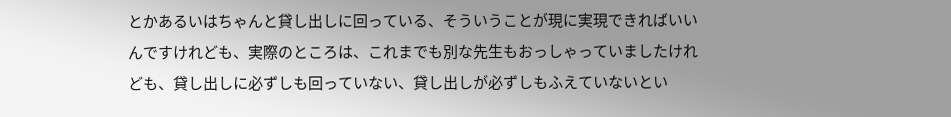とかあるいはちゃんと貸し出しに回っている、そういうことが現に実現できればいいんですけれども、実際のところは、これまでも別な先生もおっしゃっていましたけれども、貸し出しに必ずしも回っていない、貸し出しが必ずしもふえていないとい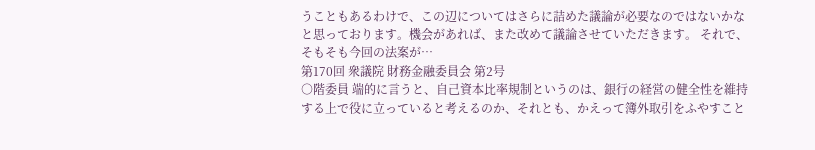うこともあるわけで、この辺についてはさらに詰めた議論が必要なのではないかなと思っております。機会があれば、また改めて議論させていただきます。 それで、そもそも今回の法案が…
第170回 衆議院 財務金融委員会 第2号
○階委員 端的に言うと、自己資本比率規制というのは、銀行の経営の健全性を維持する上で役に立っていると考えるのか、それとも、かえって簿外取引をふやすこと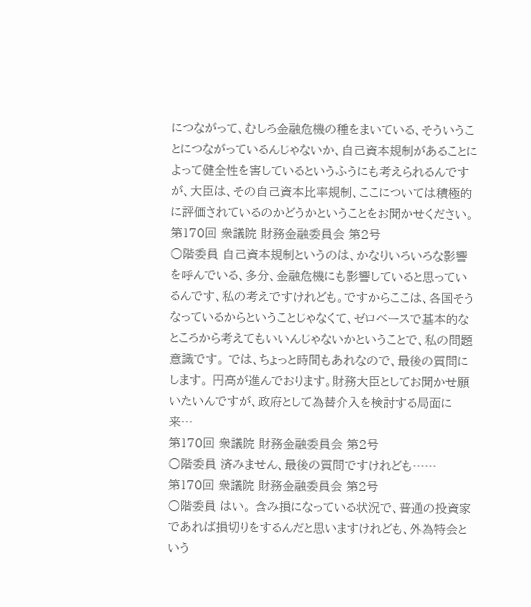につながって、むしろ金融危機の種をまいている、そういうことにつながっているんじゃないか、自己資本規制があることによって健全性を害しているというふうにも考えられるんですが、大臣は、その自己資本比率規制、ここについては積極的に評価されているのかどうかということをお聞かせください。
第170回 衆議院 財務金融委員会 第2号
○階委員 自己資本規制というのは、かなりいろいろな影響を呼んでいる、多分、金融危機にも影響していると思っているんです、私の考えですけれども。ですからここは、各国そうなっているからということじゃなくて、ゼロベースで基本的なところから考えてもいいんじゃないかということで、私の問題意識です。 では、ちょっと時間もあれなので、最後の質問にします。 円高が進んでおります。財務大臣としてお聞かせ願いたいんですが、政府として為替介入を検討する局面に来…
第170回 衆議院 財務金融委員会 第2号
○階委員 済みません、最後の質問ですけれども……
第170回 衆議院 財務金融委員会 第2号
○階委員 はい。 含み損になっている状況で、普通の投資家であれば損切りをするんだと思いますけれども、外為特会という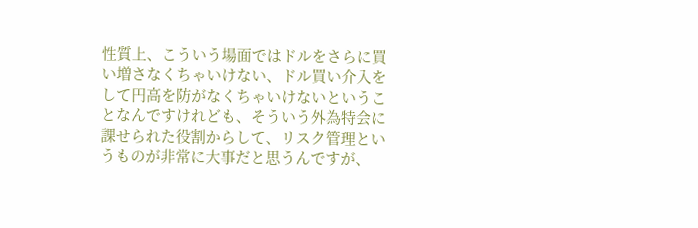性質上、こういう場面ではドルをさらに買い増さなくちゃいけない、ドル買い介入をして円高を防がなくちゃいけないということなんですけれども、そういう外為特会に課せられた役割からして、リスク管理というものが非常に大事だと思うんですが、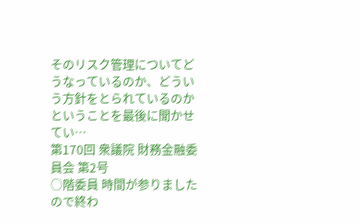そのリスク管理についてどうなっているのか、どういう方針をとられているのかということを最後に聞かせてい…
第170回 衆議院 財務金融委員会 第2号
○階委員 時間が参りましたので終わ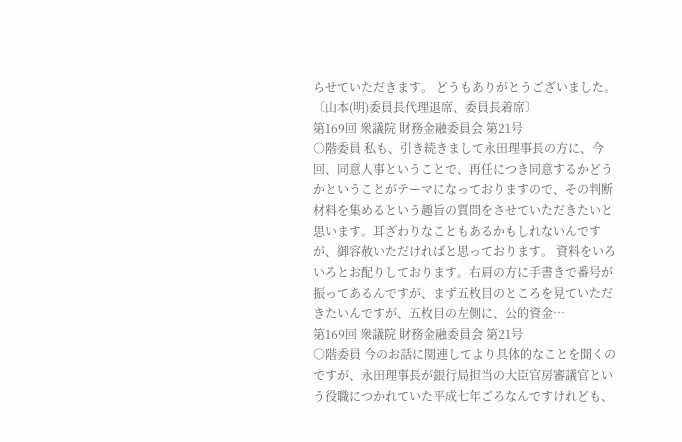らせていただきます。 どうもありがとうございました。 〔山本(明)委員長代理退席、委員長着席〕
第169回 衆議院 財務金融委員会 第21号
○階委員 私も、引き続きまして永田理事長の方に、今回、同意人事ということで、再任につき同意するかどうかということがテーマになっておりますので、その判断材料を集めるという趣旨の質問をさせていただきたいと思います。耳ざわりなこともあるかもしれないんですが、御容赦いただければと思っております。 資料をいろいろとお配りしております。右肩の方に手書きで番号が振ってあるんですが、まず五枚目のところを見ていただきたいんですが、五枚目の左側に、公的資金…
第169回 衆議院 財務金融委員会 第21号
○階委員 今のお話に関連してより具体的なことを聞くのですが、永田理事長が銀行局担当の大臣官房審議官という役職につかれていた平成七年ごろなんですけれども、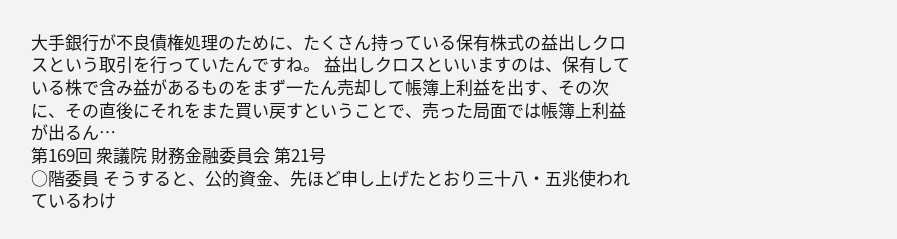大手銀行が不良債権処理のために、たくさん持っている保有株式の益出しクロスという取引を行っていたんですね。 益出しクロスといいますのは、保有している株で含み益があるものをまず一たん売却して帳簿上利益を出す、その次に、その直後にそれをまた買い戻すということで、売った局面では帳簿上利益が出るん…
第169回 衆議院 財務金融委員会 第21号
○階委員 そうすると、公的資金、先ほど申し上げたとおり三十八・五兆使われているわけ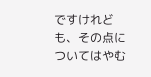ですけれども、その点についてはやむ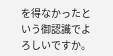を得なかったという御認識でよろしいですか。